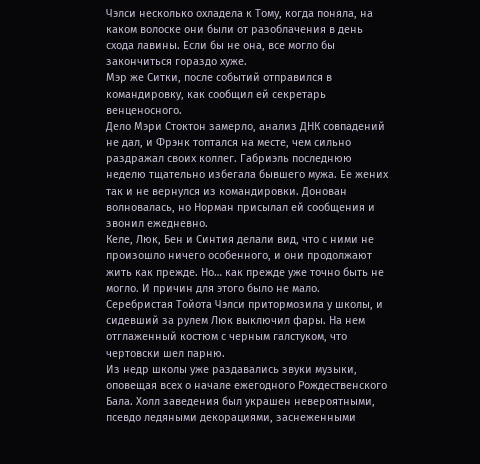Чэлси несколько охладела к Тому, когда поняла, на каком волоске они были от разоблачения в день схода лавины. Если бы не она, все могло бы закончиться гораздо хуже.
Мэр же Ситки, после событий отправился в командировку, как сообщил ей секретарь венценосного.
Дело Мэри Стоктон замерло, анализ ДНК совпадений не дал, и Фрэнк топтался на месте, чем сильно раздражал своих коллег. Габриэль последнюю неделю тщательно избегала бывшего мужа. Ее жених так и не вернулся из командировки. Донован волновалась, но Норман присылал ей сообщения и звонил ежедневно.
Келе, Люк, Бен и Синтия делали вид, что с ними не произошло ничего особенного, и они продолжают жить как прежде. Но… как прежде уже точно быть не могло. И причин для этого было не мало.
Серебристая Тойота Чэлси притормозила у школы, и сидевший за рулем Люк выключил фары. На нем отглаженный костюм с черным галстуком, что чертовски шел парню.
Из недр школы уже раздавались звуки музыки, оповещая всех о начале ежегодного Рождественского Бала. Холл заведения был украшен невероятными, псевдо ледяными декорациями, заснеженными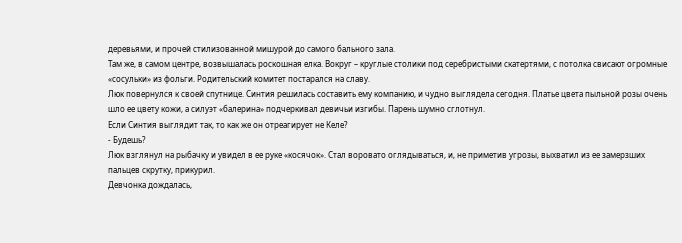деревьями, и прочей стилизованной мишурой до самого бального зала.
Там же, в самом центре, возвышалась роскошная елка. Вокруг – круглые столики под серебристыми скатертями, с потолка свисают огромные «сосульки» из фольги. Родительский комитет постарался на славу.
Люк повернулся к своей спутнице. Синтия решилась составить ему компанию, и чудно выглядела сегодня. Платье цвета пыльной розы очень шло ее цвету кожи, а силуэт «балерина» подчеркивал девичьи изгибы. Парень шумно сглотнул.
Если Синтия выглядит так, то как же он отреагирует не Келе?
- Будешь?
Люк взглянул на рыбачку и увидел в ее руке «косячок». Стал воровато оглядываться, и, не приметив угрозы, выхватил из ее замерзших пальцев скрутку, прикурил.
Девчонка дождалась,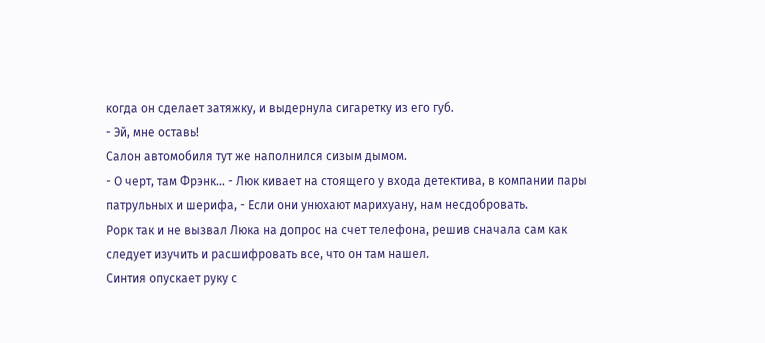когда он сделает затяжку, и выдернула сигаретку из его губ.
- Эй, мне оставь!
Салон автомобиля тут же наполнился сизым дымом.
- О черт, там Фрэнк… - Люк кивает на стоящего у входа детектива, в компании пары патрульных и шерифа, - Если они унюхают марихуану, нам несдобровать.
Рорк так и не вызвал Люка на допрос на счет телефона, решив сначала сам как следует изучить и расшифровать все, что он там нашел.
Синтия опускает руку с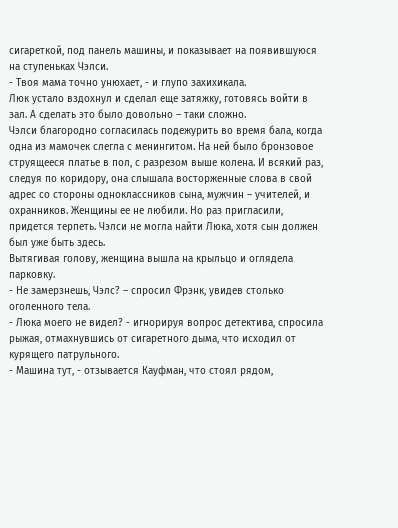сигареткой, под панель машины, и показывает на появившуюся на ступеньках Чэлси.
- Твоя мама точно унюхает, - и глупо захихикала.
Люк устало вздохнул и сделал еще затяжку, готовясь войти в зал. А сделать это было довольно – таки сложно.
Чэлси благородно согласилась подежурить во время бала, когда одна из мамочек слегла с менингитом. На ней было бронзовое струящееся платье в пол, с разрезом выше колена. И всякий раз, следуя по коридору, она слышала восторженные слова в свой адрес со стороны одноклассников сына, мужчин – учителей, и охранников. Женщины ее не любили. Но раз пригласили, придется терпеть. Чэлси не могла найти Люка, хотя сын должен был уже быть здесь.
Вытягивая голову, женщина вышла на крыльцо и оглядела парковку.
- Не замерзнешь, Чэлс? – спросил Фрэнк, увидев столько оголенного тела.
- Люка моего не видел? - игнорируя вопрос детектива, спросила рыжая, отмахнувшись от сигаретного дыма, что исходил от курящего патрульного.
- Машина тут, - отзывается Кауфман, что стоял рядом,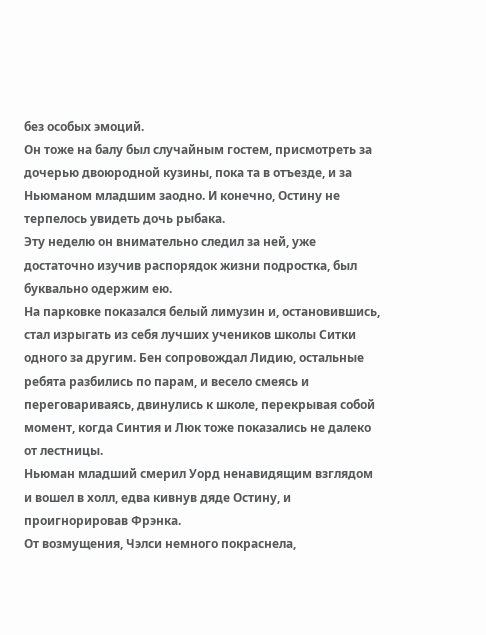без особых эмоций.
Он тоже на балу был случайным гостем, присмотреть за дочерью двоюродной кузины, пока та в отъезде, и за Ньюманом младшим заодно. И конечно, Остину не терпелось увидеть дочь рыбака.
Эту неделю он внимательно следил за ней, уже достаточно изучив распорядок жизни подростка, был буквально одержим ею.
На парковке показался белый лимузин и, остановившись, стал изрыгать из себя лучших учеников школы Ситки одного за другим. Бен сопровождал Лидию, остальные ребята разбились по парам, и весело смеясь и переговариваясь, двинулись к школе, перекрывая собой момент, когда Синтия и Люк тоже показались не далеко от лестницы.
Ньюман младший смерил Уорд ненавидящим взглядом и вошел в холл, едва кивнув дяде Остину, и проигнорировав Фрэнка.
От возмущения, Чэлси немного покраснела,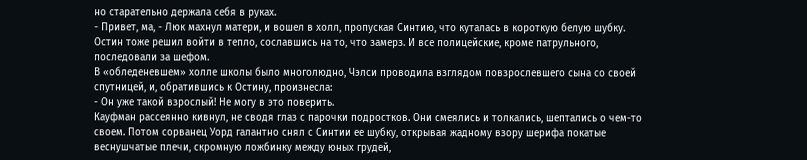но старательно держала себя в руках.
- Привет, ма, - Люк махнул матери, и вошел в холл, пропуская Синтию, что куталась в короткую белую шубку.
Остин тоже решил войти в тепло, сославшись на то, что замерз. И все полицейские, кроме патрульного, последовали за шефом.
В «обледеневшем» холле школы было многолюдно, Чэлси проводила взглядом повзрослевшего сына со своей спутницей, и, обратившись к Остину, произнесла:
- Он уже такой взрослый! Не могу в это поверить.
Кауфман рассеянно кивнул, не сводя глаз с парочки подростков. Они смеялись и толкались, шептались о чем-то своем. Потом сорванец Уорд галантно снял с Синтии ее шубку, открывая жадному взору шерифа покатые веснушчатые плечи, скромную ложбинку между юных грудей,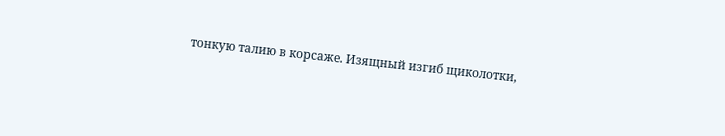тонкую талию в корсаже. Изящный изгиб щиколотки,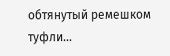обтянутый ремешком туфли…